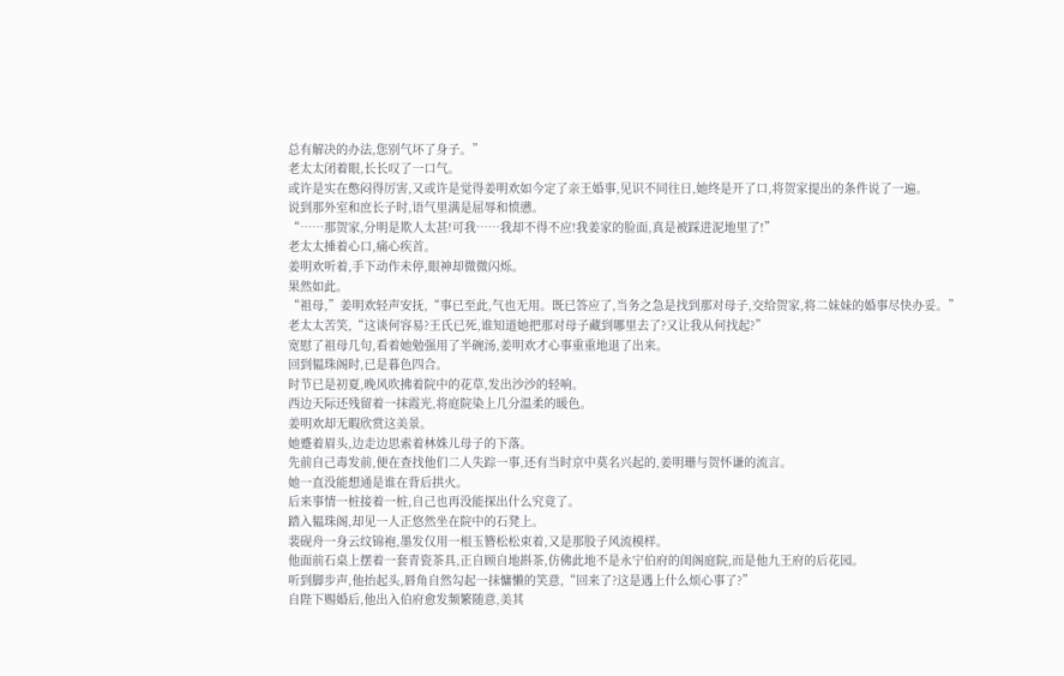总有解决的办法,您别气坏了身子。”
老太太闭着眼,长长叹了一口气。
或许是实在憋闷得厉害,又或许是觉得姜明欢如今定了亲王婚事,见识不同往日,她终是开了口,将贺家提出的条件说了一遍。
说到那外室和庶长子时,语气里满是屈辱和愤懑。
“……那贺家,分明是欺人太甚!可我……我却不得不应!我姜家的脸面,真是被踩进泥地里了!”
老太太捶着心口,痛心疾首。
姜明欢听着,手下动作未停,眼神却微微闪烁。
果然如此。
“祖母,”姜明欢轻声安抚,“事已至此,气也无用。既已答应了,当务之急是找到那对母子,交给贺家,将二妹妹的婚事尽快办妥。”
老太太苦笑,“这谈何容易?王氏已死,谁知道她把那对母子藏到哪里去了?又让我从何找起?”
宽慰了祖母几句,看着她勉强用了半碗汤,姜明欢才心事重重地退了出来。
回到韫珠阁时,已是暮色四合。
时节已是初夏,晚风吹拂着院中的花草,发出沙沙的轻响。
西边天际还残留着一抹霞光,将庭院染上几分温柔的暖色。
姜明欢却无暇欣赏这美景。
她蹙着眉头,边走边思索着林姝儿母子的下落。
先前自己毒发前,便在查找他们二人失踪一事,还有当时京中莫名兴起的,姜明珊与贺怀谦的流言。
她一直没能想通是谁在背后拱火。
后来事情一桩接着一桩,自己也再没能探出什么究竟了。
踏入韫珠阁,却见一人正悠然坐在院中的石凳上。
裴砚舟一身云纹锦袍,墨发仅用一根玉簪松松束着,又是那股子风流模样。
他面前石桌上摆着一套青瓷茶具,正自顾自地斟茶,仿佛此地不是永宁伯府的闺阁庭院,而是他九王府的后花园。
听到脚步声,他抬起头,唇角自然勾起一抹慵懒的笑意,“回来了?这是遇上什么烦心事了?”
自陛下赐婚后,他出入伯府愈发频繁随意,美其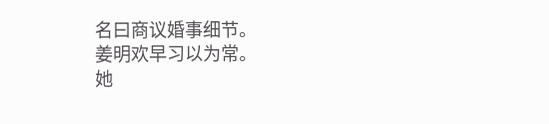名曰商议婚事细节。
姜明欢早习以为常。
她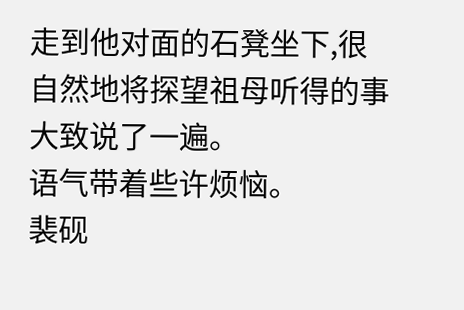走到他对面的石凳坐下,很自然地将探望祖母听得的事大致说了一遍。
语气带着些许烦恼。
裴砚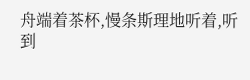舟端着茶杯,慢条斯理地听着,听到